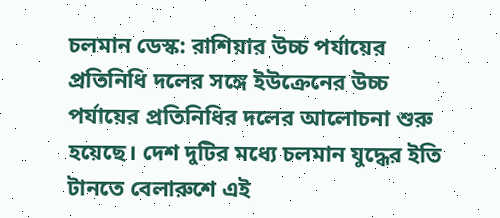চলমান ডেস্ক: রাশিয়ার উচ্চ পর্যায়ের প্রতিনিধি দলের সঙ্গে ইউক্রেনের উচ্চ পর্যায়ের প্রতিনিধির দলের আলোচনা শুরু হয়েছে। দেশ দুটির মধ্যে চলমান যুদ্ধের ইতি টানতে বেলারুশে এই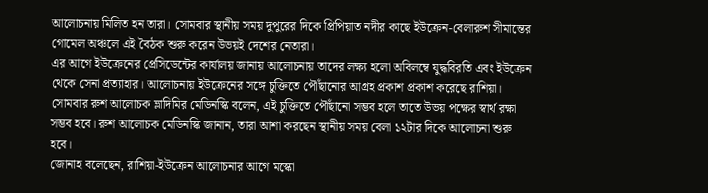আলোচনায় মিলিত হন তারা। সোমবার স্থানীয় সময় দুপুরের দিকে প্রিপিয়াত নদীর কাছে ইউক্রেন-বেলারুশ সীমান্তের গোমেল অঞ্চলে এই বৈঠক শুরু করেন উভয়ই দেশের নেতারা।
এর আগে ইউক্রেনের প্রেসিডেন্টের কার্যালয় জানায় আলোচনায় তাদের লক্ষ্য হলো অবিলম্বে যুদ্ধবিরতি এবং ইউক্রেন থেকে সেনা প্রত্যাহার। আলোচনায় ইউক্রেনের সঙ্গে চুক্তিতে পৌঁছানোর আগ্রহ প্রকাশ প্রকাশ করেছে রাশিয়া। সোমবার রুশ আলোচক ভ্লাদিমির মেডিনস্কি বলেন, এই চুক্তিতে পৌঁছানো সম্ভব হলে তাতে উভয় পক্ষের স্বার্থ রক্ষা সম্ভব হবে। রুশ আলোচক মেডিনস্কি জানান, তারা আশা করছেন স্থানীয় সময় বেলা ১২টার দিকে আলোচনা শুরু হবে।
জোনাহ বলেছেন, রাশিয়া-ইউক্রেন আলোচনার আগে মস্কো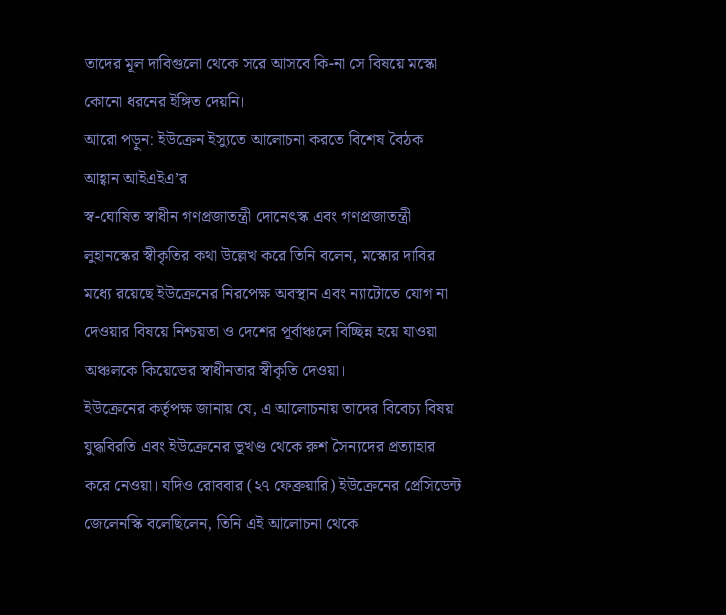তাদের মূল দাবিগুলো থেকে সরে আসবে কি-না সে বিষয়ে মস্কো কোনো ধরনের ইঙ্গিত দেয়নি।
আরো পড়ুন: ইউক্রেন ইস্যুতে আলোচনা করতে বিশেষ বৈঠক আহ্বান আইএইএ’র
স্ব-ঘোষিত স্বাধীন গণপ্রজাতন্ত্রী দোনেৎস্ক এবং গণপ্রজাতন্ত্রী লুহানস্কের স্বীকৃতির কথা উল্লেখ করে তিনি বলেন, মস্কোর দাবির মধ্যে রয়েছে ইউক্রেনের নিরপেক্ষ অবস্থান এবং ন্যাটোতে যোগ না দেওয়ার বিষয়ে নিশ্চয়তা ও দেশের পূর্বাঞ্চলে বিচ্ছিন্ন হয়ে যাওয়া অঞ্চলকে কিয়েভের স্বাধীনতার স্বীকৃতি দেওয়া।
ইউক্রেনের কর্তৃপক্ষ জানায় যে, এ আলোচনায় তাদের বিবেচ্য বিষয় যুদ্ধবিরতি এবং ইউক্রেনের ভূখণ্ড থেকে রুশ সৈন্যদের প্রত্যাহার করে নেওয়া। যদিও রোববার (২৭ ফেব্রুয়ারি) ইউক্রেনের প্রেসিডেন্ট জেলেনস্কি বলেছিলেন, তিনি এই আলোচনা থেকে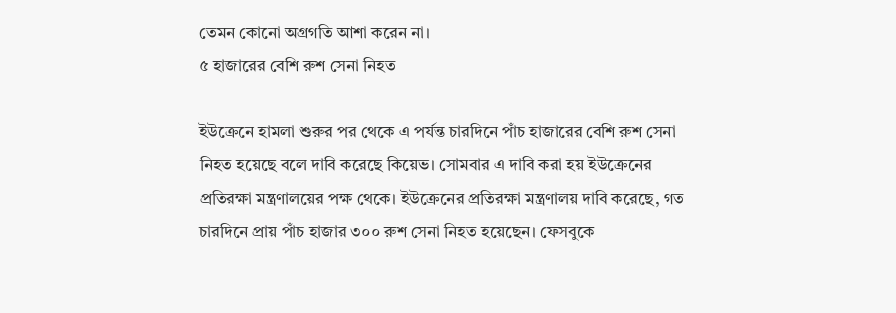তেমন কোনো অগ্রগতি আশা করেন না।
৫ হাজারের বেশি রুশ সেনা নিহত

ইউক্রেনে হামলা শুরুর পর থেকে এ পর্যন্ত চারদিনে পাঁচ হাজারের বেশি রুশ সেনা নিহত হয়েছে বলে দাবি করেছে কিয়েভ। সোমবার এ দাবি করা হয় ইউক্রেনের প্রতিরক্ষা মন্ত্রণালয়ের পক্ষ থেকে। ইউক্রেনের প্রতিরক্ষা মন্ত্রণালয় দাবি করেছে, গত চারদিনে প্রায় পাঁচ হাজার ৩০০ রুশ সেনা নিহত হয়েছেন। ফেসবুকে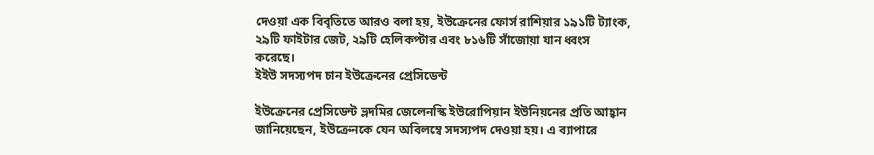দেওয়া এক বিবৃতিতে আরও বলা হয়, ইউক্রেনের ফোর্স রাশিয়ার ১৯১টি ট্যাংক, ২৯টি ফাইটার জেট, ২৯টি হেলিকপ্টার এবং ৮১৬টি সাঁজোয়া যান ধ্বংস করেছে।
ইইউ সদস্যপদ চান ইউক্রেনের প্রেসিডেন্ট

ইউক্রেনের প্রেসিডেন্ট ভ্লদমির জেলেনস্কি ইউরোপিয়ান ইউনিয়নের প্রতি আহ্বান জানিয়েছেন, ইউক্রেনকে যেন অবিলম্বে সদস্যপদ দেওয়া হয়। এ ব্যাপারে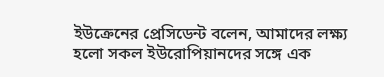ইউক্রেনের প্রেসিডেন্ট বলেন, আমাদের লক্ষ্য হলো সকল ইউরোপিয়ানদের সঙ্গে এক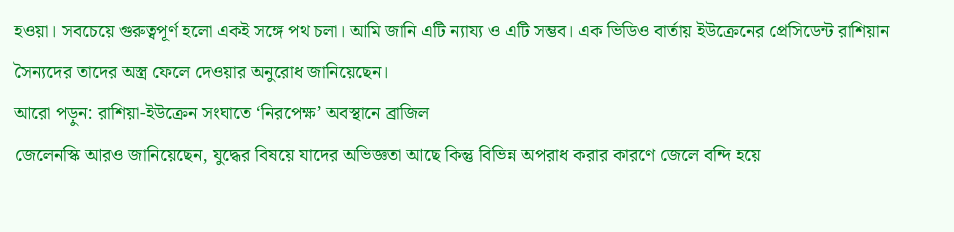হওয়া। সবচেয়ে গুরুত্বপূর্ণ হলো একই সঙ্গে পথ চলা। আমি জানি এটি ন্যায্য ও এটি সম্ভব। এক ভিডিও বার্তায় ইউক্রেনের প্রেসিডেন্ট রাশিয়ান সৈন্যদের তাদের অস্ত্র ফেলে দেওয়ার অনুরোধ জানিয়েছেন।
আরো পড়ুন: রাশিয়া-ইউক্রেন সংঘাতে ‘নিরপেক্ষ’ অবস্থানে ব্রাজিল
জেলেনস্কি আরও জানিয়েছেন, যুদ্ধের বিষয়ে যাদের অভিজ্ঞতা আছে কিন্তু বিভিন্ন অপরাধ করার কারণে জেলে বন্দি হয়ে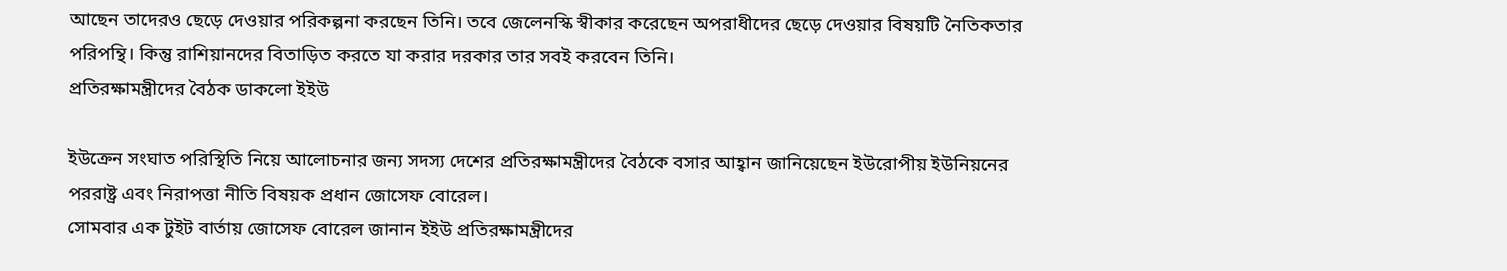আছেন তাদেরও ছেড়ে দেওয়ার পরিকল্পনা করছেন তিনি। তবে জেলেনস্কি স্বীকার করেছেন অপরাধীদের ছেড়ে দেওয়ার বিষয়টি নৈতিকতার পরিপন্থি। কিন্তু রাশিয়ানদের বিতাড়িত করতে যা করার দরকার তার সবই করবেন তিনি।
প্রতিরক্ষামন্ত্রীদের বৈঠক ডাকলো ইইউ

ইউক্রেন সংঘাত পরিস্থিতি নিয়ে আলোচনার জন্য সদস্য দেশের প্রতিরক্ষামন্ত্রীদের বৈঠকে বসার আহ্বান জানিয়েছেন ইউরোপীয় ইউনিয়নের পররাষ্ট্র এবং নিরাপত্তা নীতি বিষয়ক প্রধান জোসেফ বোরেল।
সোমবার এক টুইট বার্তায় জোসেফ বোরেল জানান ইইউ প্রতিরক্ষামন্ত্রীদের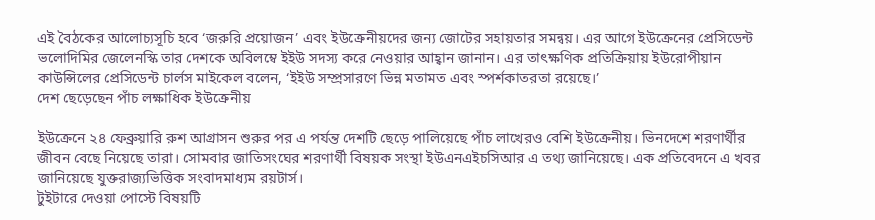এই বৈঠকের আলোচ্যসূচি হবে ‘জরুরি প্রয়োজন’ এবং ইউক্রেনীয়দের জন্য জোটের সহায়তার সমন্বয়। এর আগে ইউক্রেনের প্রেসিডেন্ট ভলোদিমির জেলেনস্কি তার দেশকে অবিলম্বে ইইউ সদস্য করে নেওয়ার আহ্বান জানান। এর তাৎক্ষণিক প্রতিক্রিয়ায় ইউরোপীয়ান কাউন্সিলের প্রেসিডেন্ট চার্লস মাইকেল বলেন, ‘ইইউ সম্প্রসারণে ভিন্ন মতামত এবং স্পর্শকাতরতা রয়েছে।’
দেশ ছেড়েছেন পাঁচ লক্ষাধিক ইউক্রেনীয়

ইউক্রেনে ২৪ ফেব্রুয়ারি রুশ আগ্রাসন শুরুর পর এ পর্যন্ত দেশটি ছেড়ে পালিয়েছে পাঁচ লাখেরও বেশি ইউক্রেনীয়। ভিনদেশে শরণার্থীর জীবন বেছে নিয়েছে তারা। সোমবার জাতিসংঘের শরণার্থী বিষয়ক সংস্থা ইউএনএইচসিআর এ তথ্য জানিয়েছে। এক প্রতিবেদনে এ খবর জানিয়েছে যুক্তরাজ্যভিত্তিক সংবাদমাধ্যম রয়টার্স।
টুইটারে দেওয়া পোস্টে বিষয়টি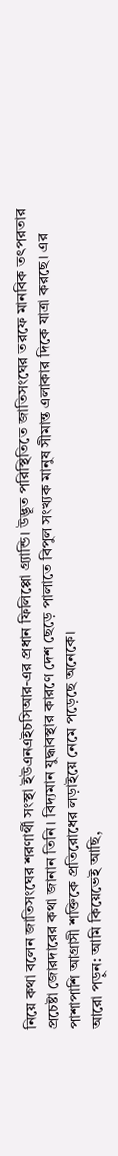নিয়ে কথা বলেন জাতিসংঘের শরণার্থী সংস্থা ইউএনএইচসিআর-এর প্রধান ফিলিপ্পো গ্র্যান্ডি। উদ্ভূত পরিস্থিতিতে জাতিসংঘের তরফে মানবিক তৎপরতার প্রচেষ্টা জোরদারের কথা জানান তিনি। বিদ্যমান যুদ্ধাবস্থার কারণে দেশ ছেড়ে পালাতে বিপুল সংখ্যক মানুষ সীমান্ত এলাকার দিকে যাত্রা করছে। এর পাশাপাশি আগ্রাসী শক্তিকে প্রতিরোধের লড়াইয়ে নেমে পড়েছে অনেকে।
আরো পড়ুন: আমি কিয়েভেই আছি,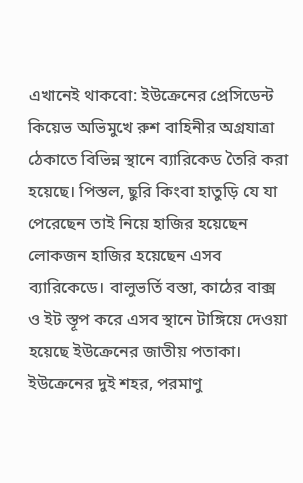এখানেই থাকবো: ইউক্রেনের প্রেসিডেন্ট
কিয়েভ অভিমুখে রুশ বাহিনীর অগ্রযাত্রা ঠেকাতে বিভিন্ন স্থানে ব্যারিকেড তৈরি করা হয়েছে। পিস্তল, ছুরি কিংবা হাতুড়ি যে যা পেরেছেন তাই নিয়ে হাজির হয়েছেন লোকজন হাজির হয়েছেন এসব ব্যারিকেডে। বালুভর্তি বস্তা, কাঠের বাক্স ও ইট স্তূপ করে এসব স্থানে টাঙ্গিয়ে দেওয়া হয়েছে ইউক্রেনের জাতীয় পতাকা।
ইউক্রেনের দুই শহর, পরমাণু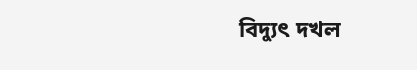বিদ্যুৎ দখল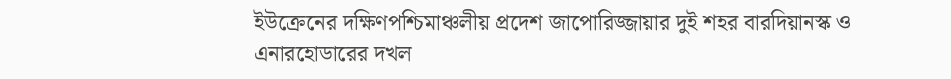ইউক্রেনের দক্ষিণপশ্চিমাঞ্চলীয় প্রদেশ জাপোরিজ্জায়ার দুই শহর বারদিয়ানস্ক ও এনারহোডারের দখল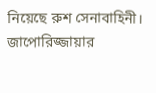নিয়েছে রুশ সেনাবাহিনী। জাপোরিজ্জায়ার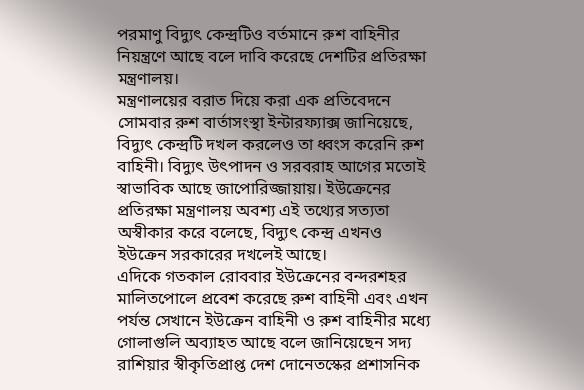পরমাণু বিদ্যুৎ কেন্দ্রটিও বর্তমানে রুশ বাহিনীর নিয়ন্ত্রণে আছে বলে দাবি করেছে দেশটির প্রতিরক্ষা মন্ত্রণালয়।
মন্ত্রণালয়ের বরাত দিয়ে করা এক প্রতিবেদনে সোমবার রুশ বার্তাসংস্থা ইন্টারফ্যাক্স জানিয়েছে, বিদ্যুৎ কেন্দ্রটি দখল করলেও তা ধ্বংস করেনি রুশ বাহিনী। বিদ্যুৎ উৎপাদন ও সরবরাহ আগের মতোই স্বাভাবিক আছে জাপোরিজ্জায়ায়। ইউক্রেনের প্রতিরক্ষা মন্ত্রণালয় অবশ্য এই তথ্যের সত্যতা অস্বীকার করে বলেছে, বিদ্যুৎ কেন্দ্র এখনও ইউক্রেন সরকারের দখলেই আছে।
এদিকে গতকাল রোববার ইউক্রেনের বন্দরশহর মালিতপোলে প্রবেশ করেছে রুশ বাহিনী এবং এখন পর্যন্ত সেখানে ইউক্রেন বাহিনী ও রুশ বাহিনীর মধ্যে গোলাগুলি অব্যাহত আছে বলে জানিয়েছেন সদ্য রাশিয়ার স্বীকৃতিপ্রাপ্ত দেশ দোনেতস্কের প্রশাসনিক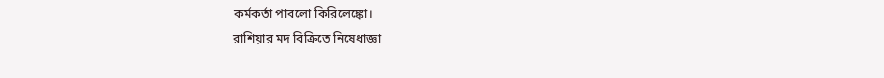কর্মকর্তা পাবলো কিরিলেঙ্কো।
রাশিয়ার মদ বিক্রিতে নিষেধাজ্ঞা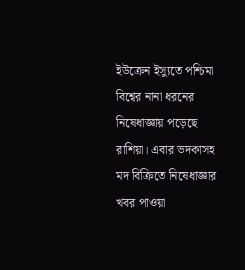ইউক্রেন ইস্যুতে পশ্চিমা বিশ্বের নানা ধরনের নিষেধাজ্ঞায় পড়েছে রাশিয়া। এবার ভদকাসহ মদ বিক্রিতে নিষেধাজ্ঞার খবর পাওয়া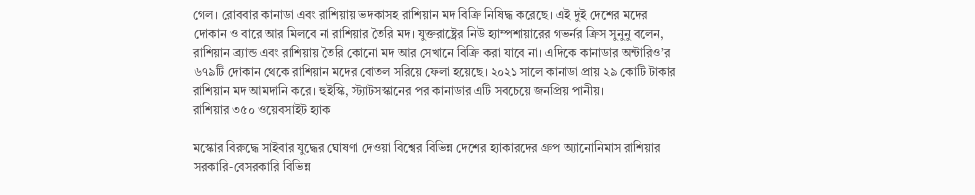গেল। রোববার কানাডা এবং রাশিয়ায় ভদকাসহ রাশিয়ান মদ বিক্রি নিষিদ্ধ করেছে। এই দুই দেশের মদের দোকান ও বারে আর মিলবে না রাশিয়ার তৈরি মদ। যুক্তরাষ্ট্রের নিউ হ্যাম্পশায়ারের গভর্নর ক্রিস সুনুনু বলেন, রাশিয়ান ব্র্যান্ড এবং রাশিয়ায় তৈরি কোনো মদ আর সেখানে বিক্রি করা যাবে না। এদিকে কানাডার অন্টারিও’র ৬৭৯টি দোকান থেকে রাশিয়ান মদের বোতল সরিয়ে ফেলা হয়েছে। ২০২১ সালে কানাডা প্রায় ২৯ কোটি টাকার রাশিয়ান মদ আমদানি করে। হুইস্কি, স্ট্যাটসস্কানের পর কানাডার এটি সবচেয়ে জনপ্রিয় পানীয়।
রাশিয়ার ৩৫০ ওয়েবসাইট হ্যাক

মস্কোর বিরুদ্ধে সাইবার যুদ্ধের ঘোষণা দেওয়া বিশ্বের বিভিন্ন দেশের হ্যাকারদের গ্রুপ অ্যানোনিমাস রাশিয়ার সরকারি-বেসরকারি বিভিন্ন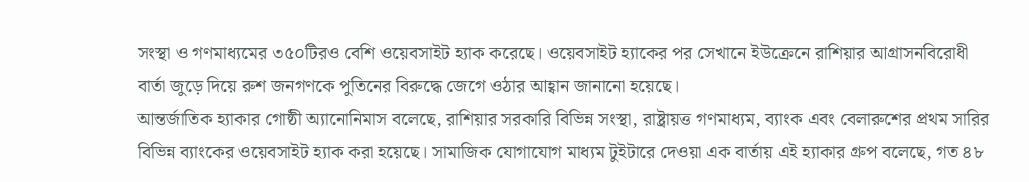সংস্থা ও গণমাধ্যমের ৩৫০টিরও বেশি ওয়েবসাইট হ্যাক করেছে। ওয়েবসাইট হ্যাকের পর সেখানে ইউক্রেনে রাশিয়ার আগ্রাসনবিরোধী বার্তা জুড়ে দিয়ে রুশ জনগণকে পুতিনের বিরুদ্ধে জেগে ওঠার আহ্বান জানানো হয়েছে।
আন্তর্জাতিক হ্যাকার গোষ্ঠী অ্যানোনিমাস বলেছে, রাশিয়ার সরকারি বিভিন্ন সংস্থা, রাষ্ট্রায়ত্ত গণমাধ্যম, ব্যাংক এবং বেলারুশের প্রথম সারির বিভিন্ন ব্যাংকের ওয়েবসাইট হ্যাক করা হয়েছে। সামাজিক যোগাযোগ মাধ্যম টুইটারে দেওয়া এক বার্তায় এই হ্যাকার গ্রুপ বলেছে, গত ৪৮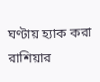ঘণ্টায় হ্যাক করা রাশিয়ার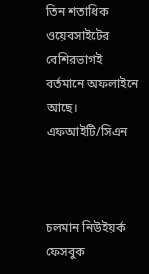তিন শতাধিক ওয়েবসাইটের বেশিরভাগই বর্তমানে অফলাইনে আছে।
এফআইটি/সিএন



চলমান নিউইয়র্ক ফেসবুক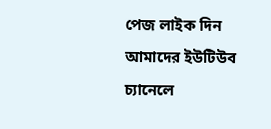পেজ লাইক দিন
আমাদের ইউটিউব চ্যানেলে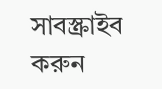সাবস্ক্রাইব করুন